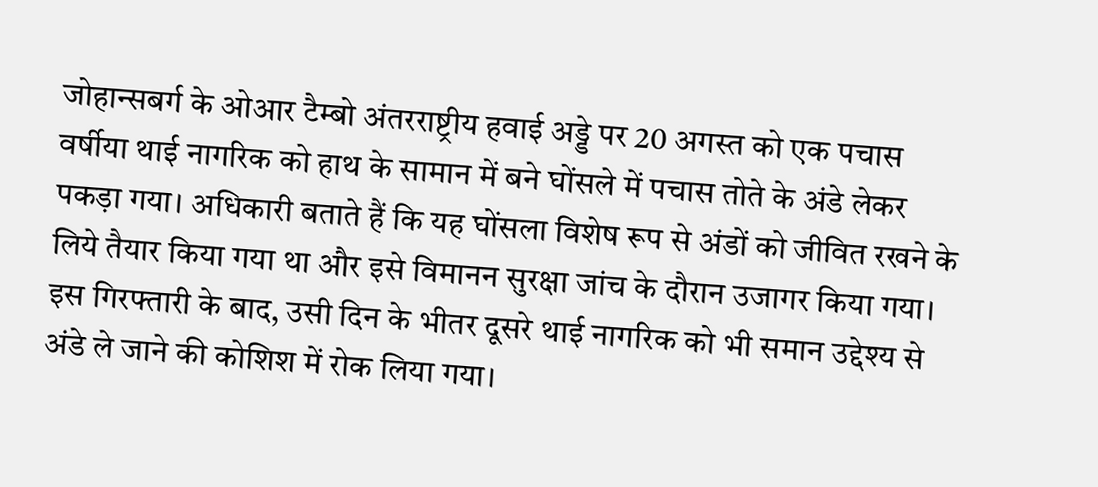जोहान्सबर्ग के ओआर टैम्बो अंतरराष्ट्रीय हवाई अड्डे पर 20 अगस्त को एक पचास वर्षीया थाई नागरिक को हाथ के सामान में बने घोंसले में पचास तोते के अंडे लेकर पकड़ा गया। अधिकारी बताते हैं कि यह घोंसला विशेष रूप से अंडों को जीवित रखने के लिये तैयार किया गया था और इसे विमानन सुरक्षा जांच के दौरान उजागर किया गया। इस गिरफ्तारी के बाद, उसी दिन के भीतर दूसरे थाई नागरिक को भी समान उद्देश्य से अंडे ले जाने की कोशिश में रोक लिया गया।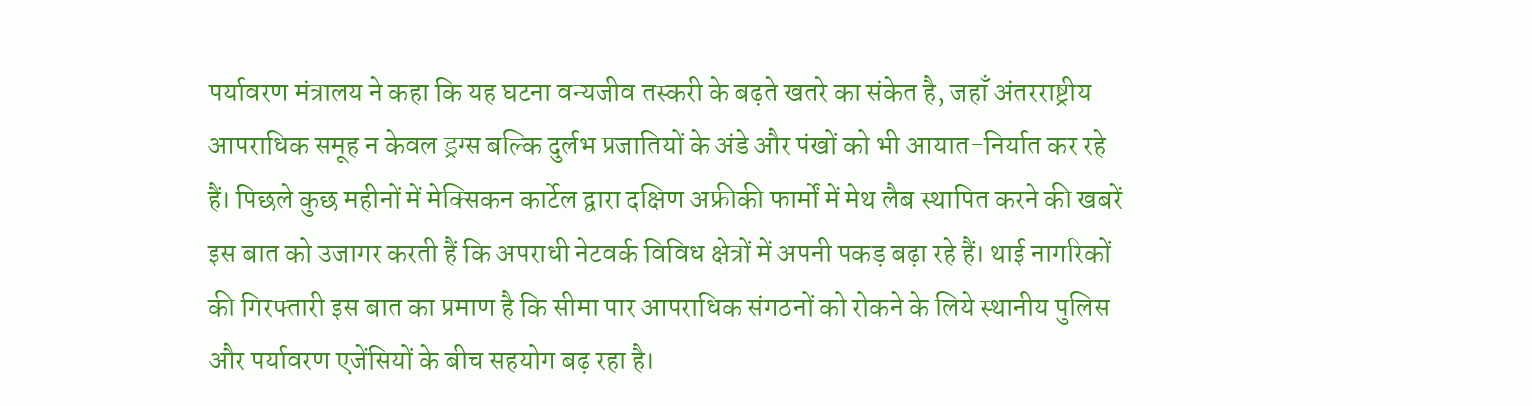पर्यावरण मंत्रालय ने कहा कि यह घटना वन्यजीव तस्करी के बढ़ते खतरे का संकेत है, जहाँ अंतरराष्ट्रीय आपराधिक समूह न केवल ड्रग्स बल्कि दुर्लभ प्रजातियों के अंडे और पंखों को भी आयात-निर्यात कर रहे हैं। पिछले कुछ महीनों में मेक्सिकन कार्टेल द्वारा दक्षिण अफ्रीकी फार्मों में मेथ लैब स्थापित करने की खबरें इस बात को उजागर करती हैं कि अपराधी नेटवर्क विविध क्षेत्रों में अपनी पकड़ बढ़ा रहे हैं। थाई नागरिकों की गिरफ्तारी इस बात का प्रमाण है कि सीमा पार आपराधिक संगठनों को रोकने के लिये स्थानीय पुलिस और पर्यावरण एजेंसियों के बीच सहयोग बढ़ रहा है।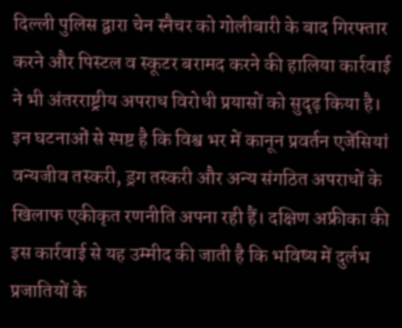दिल्ली पुलिस द्वारा चेन स्नैचर को गोलीबारी के बाद गिरफ्तार करने और पिस्टल व स्कूटर बरामद करने की हालिया कार्रवाई ने भी अंतरराष्ट्रीय अपराध विरोधी प्रयासों को सुदृढ़ किया है। इन घटनाओं से स्पष्ट है कि विश्व भर में कानून प्रवर्तन एजेंसियां वन्यजीव तस्करी, ड्रग तस्करी और अन्य संगठित अपराधों के खिलाफ एकीकृत रणनीति अपना रही हैं। दक्षिण अफ्रीका की इस कार्रवाई से यह उम्मीद की जाती है कि भविष्य में दुर्लभ प्रजातियों के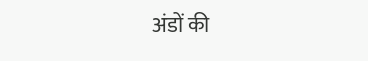अंडों की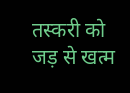तस्करी को जड़ से खत्म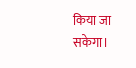किया जा सकेगा।